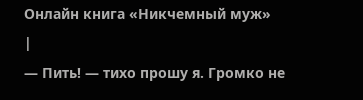Онлайн книга «Никчемный муж»
|
— Пить! — тихо прошу я. Громко не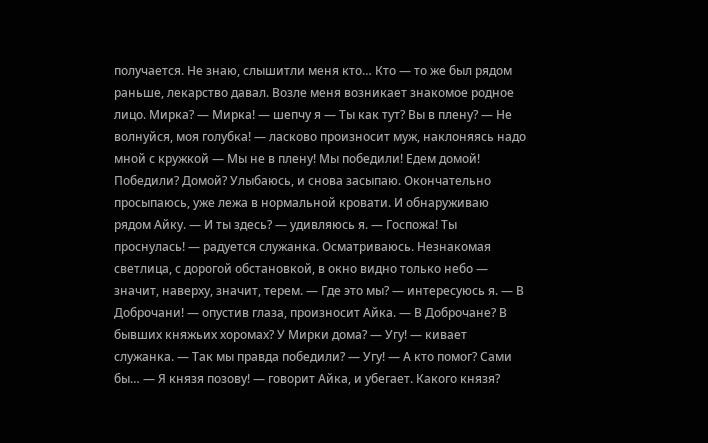получается. Не знаю, слышитли меня кто… Кто — то же был рядом раньше, лекарство давал. Возле меня возникает знакомое родное лицо. Мирка? — Мирка! — шепчу я — Ты как тут? Вы в плену? — Не волнуйся, моя голубка! — ласково произносит муж, наклоняясь надо мной с кружкой — Мы не в плену! Мы победили! Едем домой! Победили? Домой? Улыбаюсь, и снова засыпаю. Окончательно просыпаюсь, уже лежа в нормальной кровати. И обнаруживаю рядом Айку. — И ты здесь? — удивляюсь я. — Госпожа! Ты проснулась! — радуется служанка. Осматриваюсь. Незнакомая светлица, с дорогой обстановкой, в окно видно только небо — значит, наверху, значит, терем. — Где это мы? — интересуюсь я. — В Доброчани! — опустив глаза, произносит Айка. — В Доброчане? В бывших княжьих хоромах? У Мирки дома? — Угу! — кивает служанка. — Так мы правда победили? — Угу! — А кто помог? Сами бы… — Я князя позову! — говорит Айка, и убегает. Какого князя?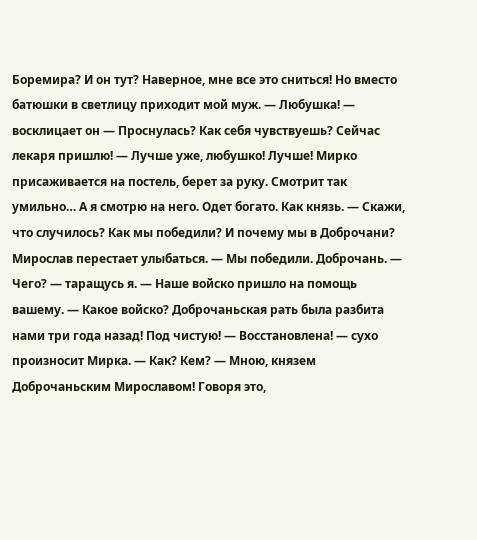Боремира? И он тут? Наверное, мне все это сниться! Но вместо батюшки в светлицу приходит мой муж. — Любушка! — восклицает он — Проснулась? Как себя чувствуешь? Сейчас лекаря пришлю! — Лучше уже, любушко! Лучше! Мирко присаживается на постель, берет за руку. Смотрит так умильно… А я смотрю на него. Одет богато. Как князь. — Скажи, что случилось? Как мы победили? И почему мы в Доброчани? Мирослав перестает улыбаться. — Мы победили. Доброчань. — Чего? — таращусь я. — Наше войско пришло на помощь вашему. — Какое войско? Доброчаньская рать была разбита нами три года назад! Под чистую! — Восстановлена! — сухо произносит Мирка. — Как? Кем? — Мною, князем Доброчаньским Мирославом! Говоря это,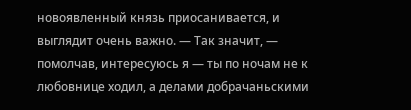новоявленный князь приосанивается, и выглядит очень важно. — Так значит, — помолчав, интересуюсь я — ты по ночам не к любовнице ходил, а делами добрачаньскими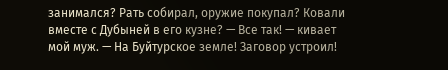занимался? Рать собирал, оружие покупал? Ковали вместе с Дубыней в его кузне? — Все так! — кивает мой муж. — На Буйтурское земле! Заговор устроил!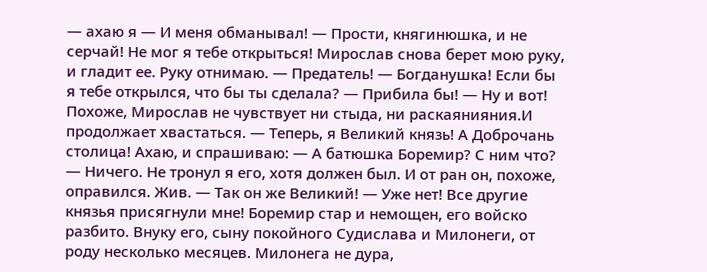— ахаю я — И меня обманывал! — Прости, княгинюшка, и не серчай! Не мог я тебе открыться! Мирослав снова берет мою руку, и гладит ее. Руку отнимаю. — Предатель! — Богданушка! Если бы я тебе открылся, что бы ты сделала? — Прибила бы! — Ну и вот! Похоже, Мирослав не чувствует ни стыда, ни раскаянияния.И продолжает хвастаться. — Теперь, я Великий князь! А Доброчань столица! Ахаю, и спрашиваю: — А батюшка Боремир? С ним что? — Ничего. Не тронул я его, хотя должен был. И от ран он, похоже, оправился. Жив. — Так он же Великий! — Уже нет! Все другие князья присягнули мне! Боремир стар и немощен, его войско разбито. Внуку его, сыну покойного Судислава и Милонеги, от роду несколько месяцев. Милонега не дура,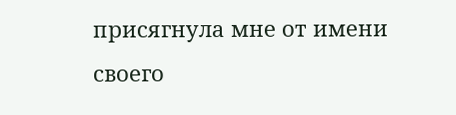присягнула мне от имени своего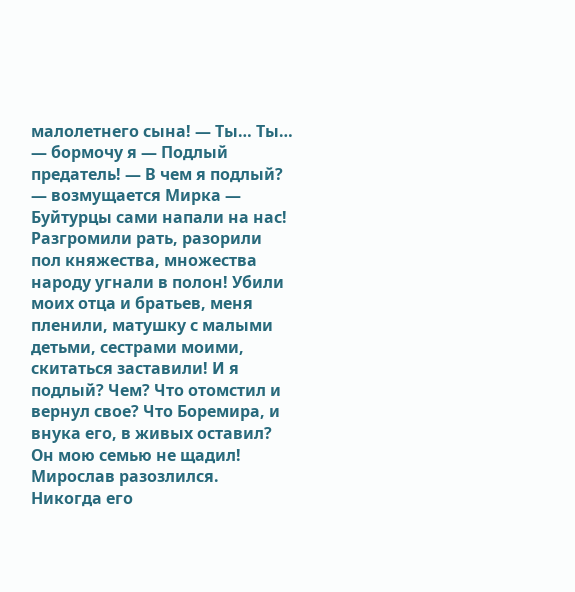малолетнего сына! — Ты… Ты… — бормочу я — Подлый предатель! — В чем я подлый? — возмущается Мирка — Буйтурцы сами напали на нас! Разгромили рать, разорили пол княжества, множества народу угнали в полон! Убили моих отца и братьев, меня пленили, матушку с малыми детьми, сестрами моими, скитаться заставили! И я подлый? Чем? Что отомстил и вернул свое? Что Боремира, и внука его, в живых оставил? Он мою семью не щадил! Мирослав разозлился. Никогда его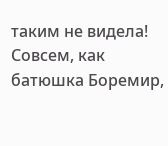таким не видела! Совсем, как батюшка Боремир,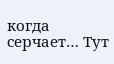когда серчает… Тут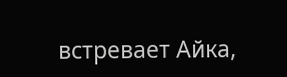встревает Айка,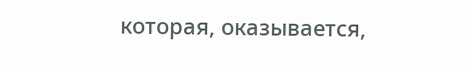которая, оказывается,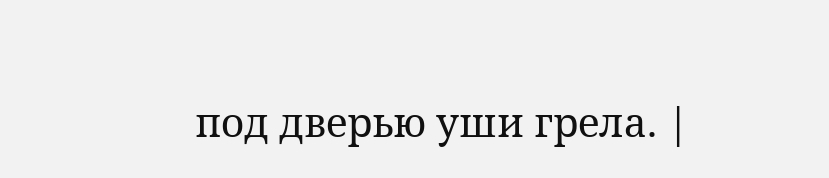под дверью уши грела. |